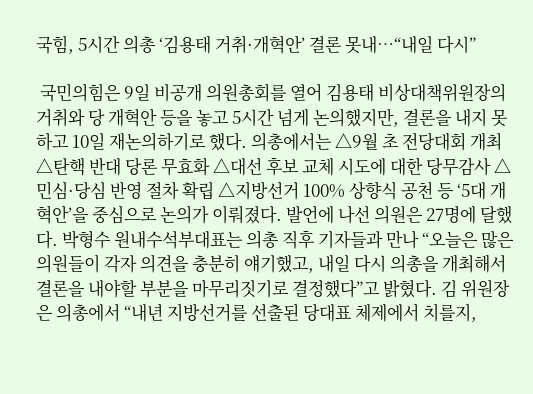국힘, 5시간 의총 ‘김용태 거취·개혁안’ 결론 못내…“내일 다시”

 국민의힘은 9일 비공개 의원총회를 열어 김용태 비상대책위원장의 거취와 당 개혁안 등을 놓고 5시간 넘게 논의했지만, 결론을 내지 못하고 10일 재논의하기로 했다. 의총에서는 △9월 초 전당대회 개최 △탄핵 반대 당론 무효화 △대선 후보 교체 시도에 대한 당무감사 △민심·당심 반영 절차 확립 △지방선거 100% 상향식 공천 등 ‘5대 개혁안’을 중심으로 논의가 이뤄졌다. 발언에 나선 의원은 27명에 달했다. 박형수 원내수석부대표는 의총 직후 기자들과 만나 “오늘은 많은 의원들이 각자 의견을 충분히 얘기했고, 내일 다시 의총을 개최해서 결론을 내야할 부분을 마무리짓기로 결정했다”고 밝혔다. 김 위원장은 의총에서 “내년 지방선거를 선출된 당대표 체제에서 치를지,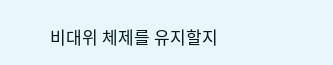비대위 체제를 유지할지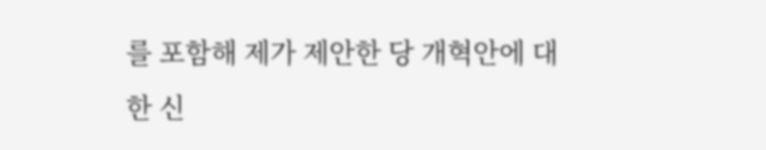를 포함해 제가 제안한 당 개혁안에 대한 신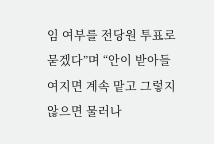임 여부를 전당원 투표로 묻겠다”며 “안이 받아들여지면 계속 맡고 그렇지 않으면 물러나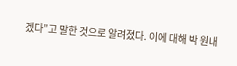겠다”고 말한 것으로 알려졌다. 이에 대해 박 원내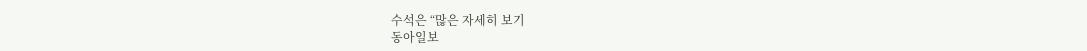수석은 “많은 자세히 보기
동아일보